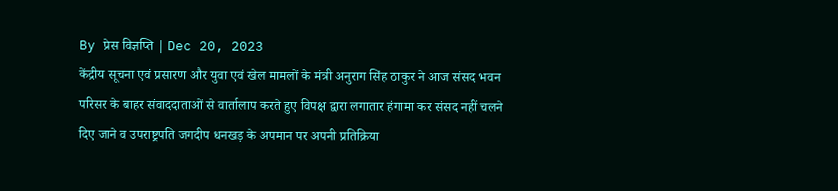By प्रेस विज्ञप्ति | Dec 20, 2023
केंद्रीय सूचना एवं प्रसारण और युवा एवं खेल मामलों के मंत्री अनुराग सिंह ठाकुर ने आज संसद भवन परिसर के बाहर संवाददाताओं से वार्तालाप करते हुए विपक्ष द्वारा लगातार हंगामा कर संसद नहीं चलने दिए जाने व उपराष्ट्रपति जगदीप धनखड़ के अपमान पर अपनी प्रतिक्रिया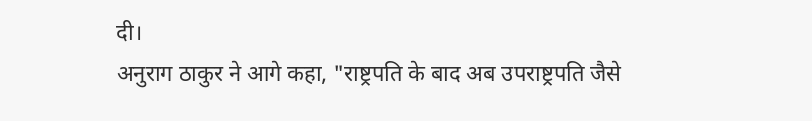दी।
अनुराग ठाकुर ने आगे कहा, "राष्ट्रपति के बाद अब उपराष्ट्रपति जैसे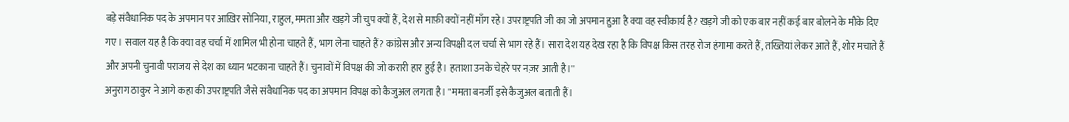बड़े संवैधानिक पद के अपमान पर आख़िर सोनिया, राहुल, ममता और खड़गे जी चुप क्यों हैं, देश से माफ़ी क्यों नहीं माँग रहे। उपराष्ट्रपति जी का जो अपमान हुआ है क्या वह स्वीकार्य है? खड़गे जी को एक बार नहीं कई बार बोलने के मौके दिए गए। सवाल यह है कि क्या वह चर्चा में शामिल भी होना चाहते हैं, भाग लेना चाहते हैं? कांग्रेस और अन्य विपक्षी दल चर्चा से भाग रहे हैं। सारा देश यह देख रहा है कि विपक्ष किस तरह रोज हंगामा करते हैं, तख्तियां लेकर आते हैं, शोर मचाते हैं और अपनी चुनावी पराजय से देश का ध्यान भटकाना चाहते हैं। चुनावों में विपक्ष की जो करारी हार हुई है। हताशा उनके चेहरे पर नज़र आती है।''
अनुराग ठाकुर ने आगे कहा की उपराष्ट्रपति जैसे संवैधानिक पद का अपमान विपक्ष को कैजुअल लगता है। "ममता बनर्जी इसे कैजुअल बताती हैं।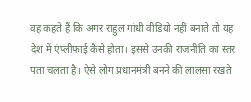वह कहते हैं कि अगर राहुल गांधी वीडियो नहीं बनाते तो यह देश में एंप्लीफाई कैसे होता। इससे उनकी राजनीति का स्तर पता चलता है। ऐसे लोग प्रधानमंत्री बनने की लालसा रखते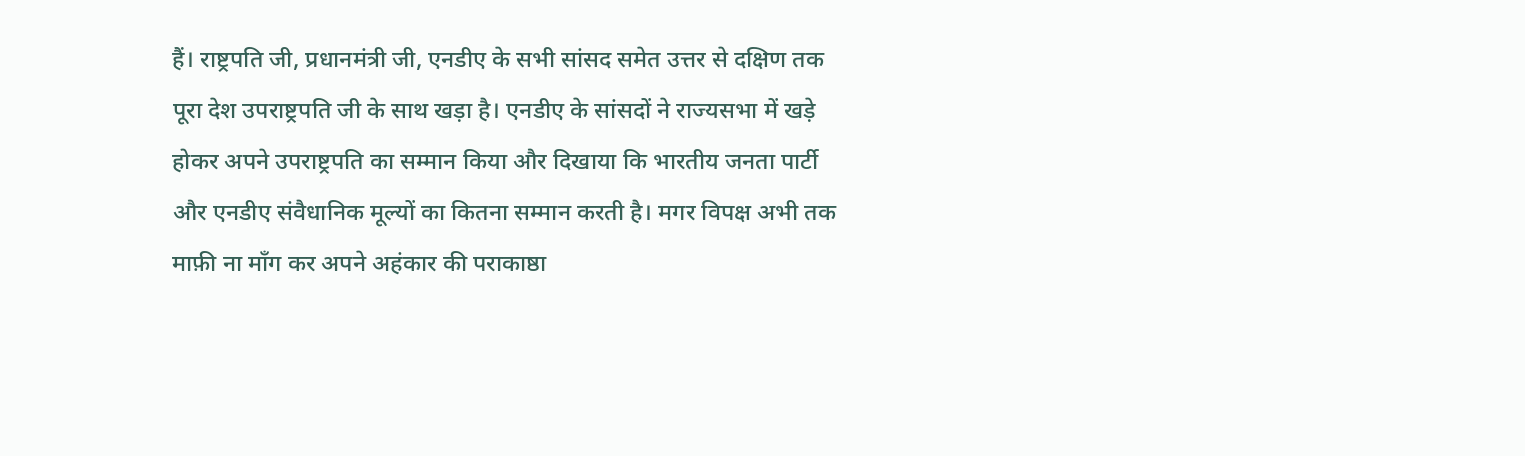हैं। राष्ट्रपति जी, प्रधानमंत्री जी, एनडीए के सभी सांसद समेत उत्तर से दक्षिण तक पूरा देश उपराष्ट्रपति जी के साथ खड़ा है। एनडीए के सांसदों ने राज्यसभा में खड़े होकर अपने उपराष्ट्रपति का सम्मान किया और दिखाया कि भारतीय जनता पार्टी और एनडीए संवैधानिक मूल्यों का कितना सम्मान करती है। मगर विपक्ष अभी तक माफ़ी ना माँग कर अपने अहंकार की पराकाष्ठा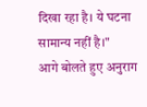दिखा रहा है। ये घटना सामान्य नहीं है।"
आगे बोलते हुए अनुराग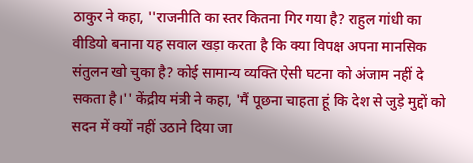ठाकुर ने कहा, ''राजनीति का स्तर कितना गिर गया है? राहुल गांधी का वीडियो बनाना यह सवाल खड़ा करता है कि क्या विपक्ष अपना मानसिक संतुलन खो चुका है? कोई सामान्य व्यक्ति ऐसी घटना को अंजाम नहीं दे सकता है।'' केंद्रीय मंत्री ने कहा, 'मैं पूछना चाहता हूं कि देश से जुड़े मुद्दों को सदन में क्यों नहीं उठाने दिया जा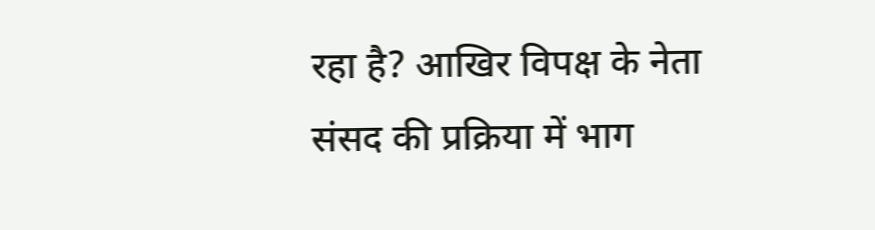रहा है? आखिर विपक्ष के नेता संसद की प्रक्रिया में भाग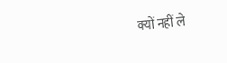क्यों नहीं ले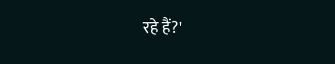रहे हैं?'